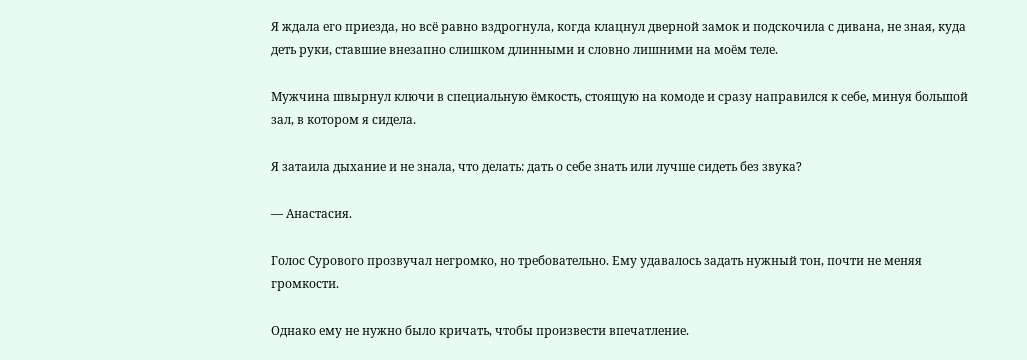Я ждала его приезда, но всё равно вздрогнула, когда клацнул дверной замок и подскочила с дивана, не зная, куда деть руки, ставшие внезапно слишком длинными и словно лишними на моём теле.

Мужчина швырнул ключи в специальную ёмкость, стоящую на комоде и сразу направился к себе, минуя большой зал, в котором я сидела.

Я затаила дыхание и не знала, что делать: дать о себе знать или лучше сидеть без звука?

— Анастасия.

Голос Сурового прозвучал негромко, но требовательно. Ему удавалось задать нужный тон, почти не меняя громкости.

Однако ему не нужно было кричать, чтобы произвести впечатление.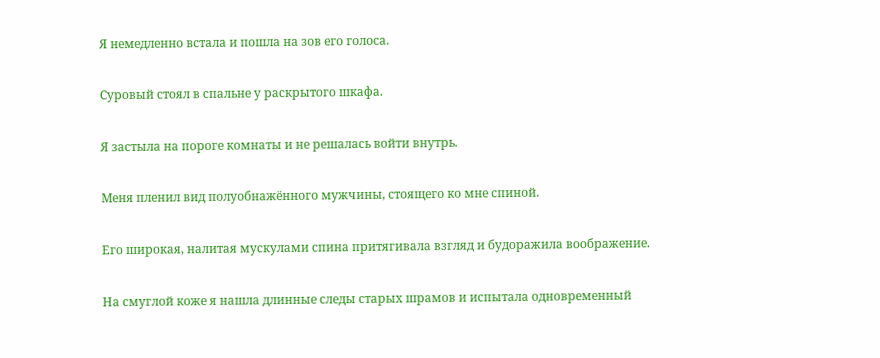Я немедленно встала и пошла на зов его голоса.

Суровый стоял в спальне у раскрытого шкафа.

Я застыла на пороге комнаты и не решалась войти внутрь.

Меня пленил вид полуобнажённого мужчины, стоящего ко мне спиной.

Его широкая, налитая мускулами спина притягивала взгляд и будоражила воображение.

На смуглой коже я нашла длинные следы старых шрамов и испытала одновременный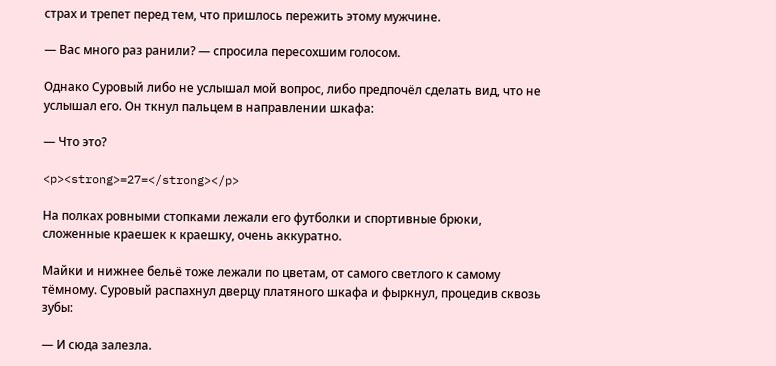страх и трепет перед тем, что пришлось пережить этому мужчине.

— Вас много раз ранили? — спросила пересохшим голосом.

Однако Суровый либо не услышал мой вопрос, либо предпочёл сделать вид, что не услышал его. Он ткнул пальцем в направлении шкафа:

— Что это?

<p><strong>=27=</strong></p>

На полках ровными стопками лежали его футболки и спортивные брюки, сложенные краешек к краешку, очень аккуратно.

Майки и нижнее бельё тоже лежали по цветам, от самого светлого к самому тёмному. Суровый распахнул дверцу платяного шкафа и фыркнул, процедив сквозь зубы:

— И сюда залезла.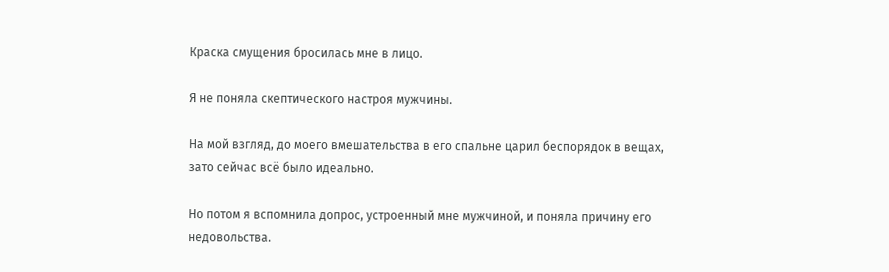Краска смущения бросилась мне в лицо.

Я не поняла скептического настроя мужчины.

На мой взгляд, до моего вмешательства в его спальне царил беспорядок в вещах, зато сейчас всё было идеально.

Но потом я вспомнила допрос, устроенный мне мужчиной, и поняла причину его недовольства.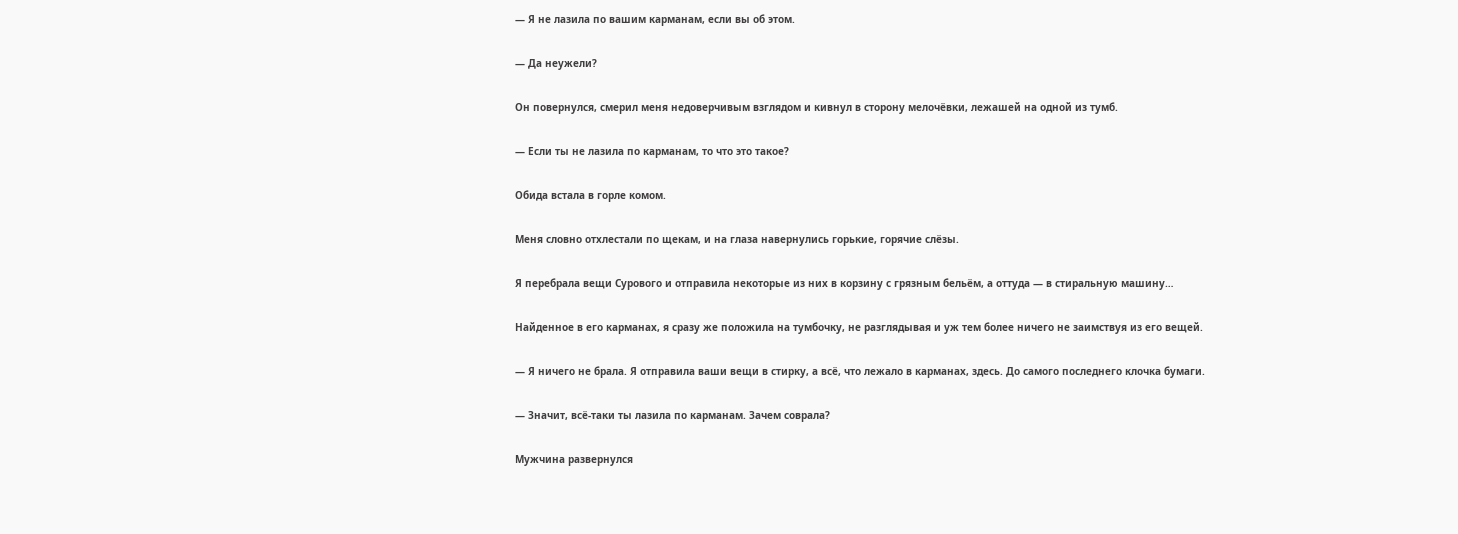— Я не лазила по вашим карманам, если вы об этом.

— Да неужели?

Он повернулся, смерил меня недоверчивым взглядом и кивнул в сторону мелочёвки, лежашей на одной из тумб.

— Если ты не лазила по карманам, то что это такое?

Обида встала в горле комом.

Меня словно отхлестали по щекам, и на глаза навернулись горькие, горячие слёзы.

Я перебрала вещи Сурового и отправила некоторые из них в корзину с грязным бельём, а оттуда — в стиральную машину…

Найденное в его карманах, я сразу же положила на тумбочку, не разглядывая и уж тем более ничего не заимствуя из его вещей.

— Я ничего не брала. Я отправила ваши вещи в стирку, а всё, что лежало в карманах, здесь. До самого последнего клочка бумаги.

— Значит, всё-таки ты лазила по карманам. Зачем соврала?

Мужчина развернулся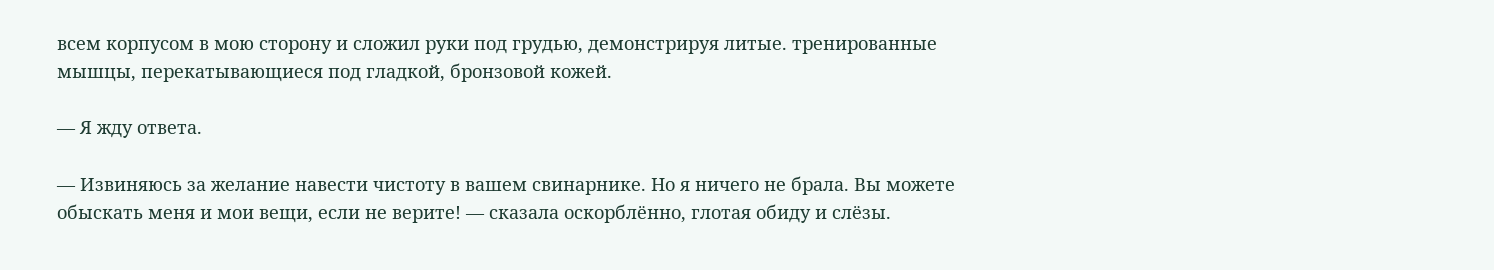всем корпусом в мою сторону и сложил руки под грудью, демонстрируя литые. тренированные мышцы, перекатывающиеся под гладкой, бронзовой кожей.

— Я жду ответа.

— Извиняюсь за желание навести чистоту в вашем свинарнике. Но я ничего не брала. Вы можете обыскать меня и мои вещи, если не верите! — сказала оскорблённо, глотая обиду и слёзы.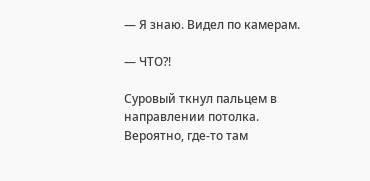— Я знаю. Видел по камерам.

— ЧТО?!

Суровый ткнул пальцем в направлении потолка. Вероятно, где-то там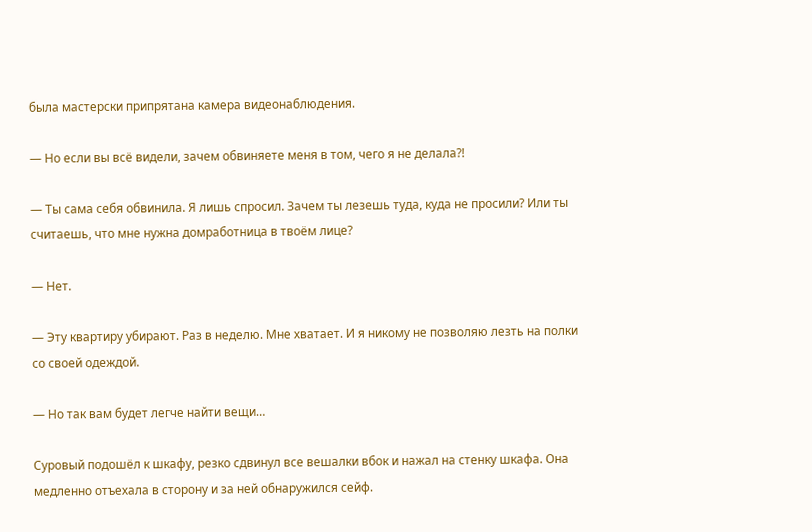была мастерски припрятана камера видеонаблюдения.

— Но если вы всё видели, зачем обвиняете меня в том, чего я не делала?!

— Ты сама себя обвинила. Я лишь спросил. Зачем ты лезешь туда, куда не просили? Или ты считаешь, что мне нужна домработница в твоём лице?

— Нет.

— Эту квартиру убирают. Раз в неделю. Мне хватает. И я никому не позволяю лезть на полки со своей одеждой.

— Но так вам будет легче найти вещи…

Суровый подошёл к шкафу, резко сдвинул все вешалки вбок и нажал на стенку шкафа. Она медленно отъехала в сторону и за ней обнаружился сейф.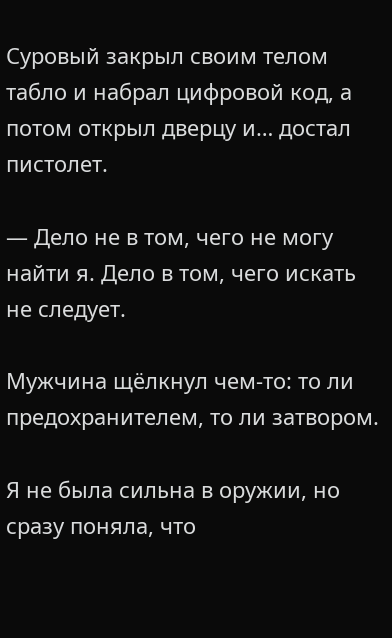Суровый закрыл своим телом табло и набрал цифровой код, а потом открыл дверцу и… достал пистолет.

— Дело не в том, чего не могу найти я. Дело в том, чего искать не следует.

Мужчина щёлкнул чем-то: то ли предохранителем, то ли затвором.

Я не была сильна в оружии, но сразу поняла, что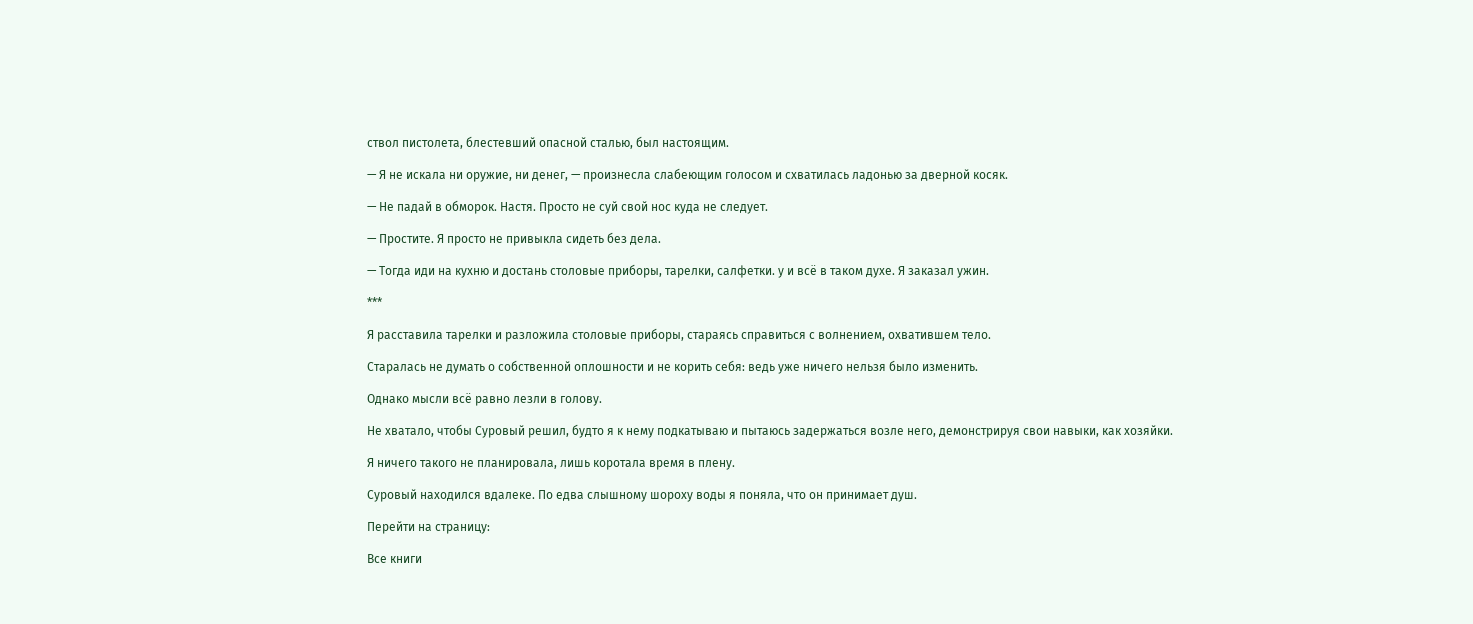ствол пистолета, блестевший опасной сталью, был настоящим.

— Я не искала ни оружие, ни денег, — произнесла слабеющим голосом и схватилась ладонью за дверной косяк.

— Не падай в обморок. Настя. Просто не суй свой нос куда не следует.

— Простите. Я просто не привыкла сидеть без дела.

— Тогда иди на кухню и достань столовые приборы, тарелки, салфетки. у и всё в таком духе. Я заказал ужин.

***

Я расставила тарелки и разложила столовые приборы, стараясь справиться с волнением, охватившем тело.

Старалась не думать о собственной оплошности и не корить себя: ведь уже ничего нельзя было изменить.

Однако мысли всё равно лезли в голову.

Не хватало, чтобы Суровый решил, будто я к нему подкатываю и пытаюсь задержаться возле него, демонстрируя свои навыки, как хозяйки.

Я ничего такого не планировала, лишь коротала время в плену.

Суровый находился вдалеке. По едва слышному шороху воды я поняла, что он принимает душ.

Перейти на страницу:

Все книги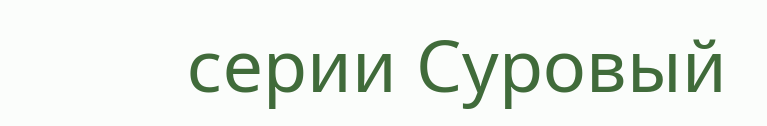серии Суровый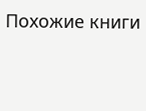Похожие книги